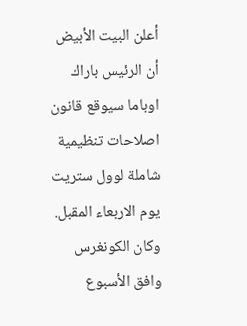أعلن البيت الأبيض أن الرئيس باراك اوباما سيوقع قانون اصلاحات تنظيمية شاملة لوول ستريت يوم الاربعاء المقبل. وكان الكونغرس وافق الأسبوع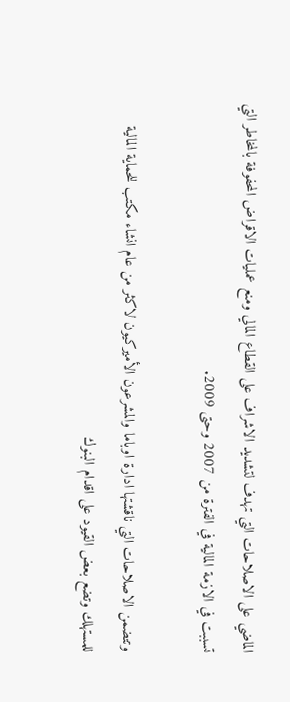الماضي على الاصلاحات التي تهدف لتشديد الاشراف على القطاع المالي ومنع عمليات الاقراض المحفوفة بالمخاطر التي تسببت في الازمة المالية في الفترة من 2007 وحتى 2009.

وتتضمن الاصلاحات التي ناقشتها ادارة اوباما والمشرعون الأميركيون لاكثر من عام انشاء مكتب للحماية المالية للمستهلك وتضع بعض القيود على اقدام البنوك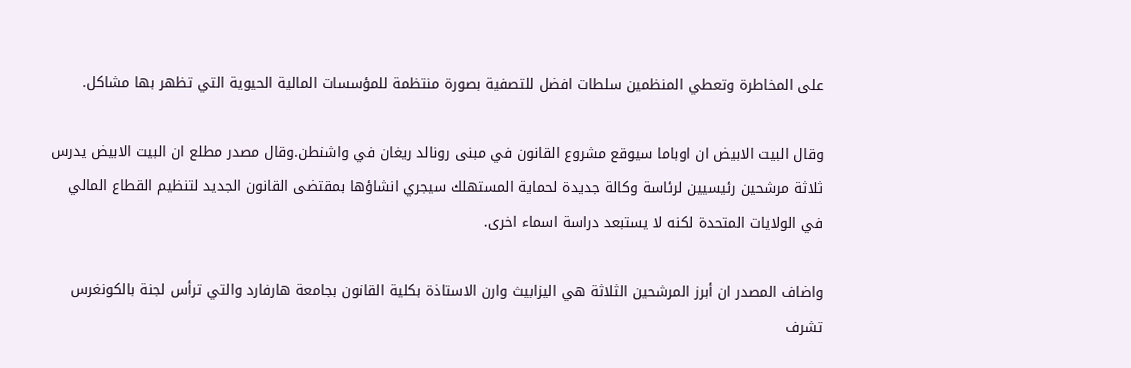على المخاطرة وتعطي المنظمين سلطات افضل للتصفية بصورة منتظمة للمؤسسات المالية الحيوية التي تظهر بها مشاكل.

وقال البيت الابيض ان اوباما سيوقع مشروع القانون في مبنى رونالد ريغان في واشنطن.وقال مصدر مطلع ان البيت الابيض يدرس ثلاثة مرشحين رئيسيين لرئاسة وكالة جديدة لحماية المستهلك سيجري انشاؤها بمقتضى القانون الجديد لتنظيم القطاع المالي في الولايات المتحدة لكنه لا يستبعد دراسة اسماء اخرى.

واضاف المصدر ان أبرز المرشحين الثلاثة هي اليزابيث وارن الاستاذة بكلية القانون بجامعة هارفارد والتي ترأس لجنة بالكونغرس تشرف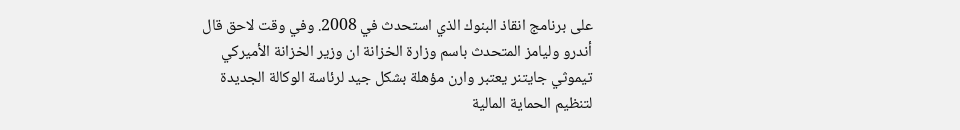على برنامج انقاذ البنوك الذي استحدث في 2008. وفي وقت لاحق قال أندرو وليامز المتحدث باسم وزارة الخزانة ان وزير الخزانة الأميركي تيموثي جايتنر يعتبر وارن مؤهلة بشكل جيد لرئاسة الوكالة الجديدة لتنظيم الحماية المالية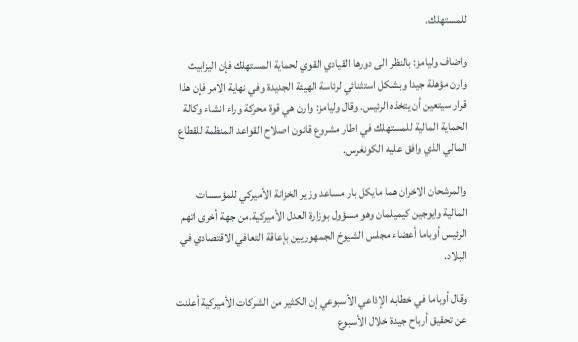للمستهلك.

واضاف وليامز: بالنظر الى دورها القيادي القوي لحماية المستهلك فإن اليزابيث وارن مؤهلة جيدا وبشكل استثنائي لرئاسة الهيئة الجديدة وفي نهاية الامر فإن هذا قرار سيتعين أن يتخذه الرئيس. وقال وليامز: وارن هي قوة محركة وراء انشاء وكالة الحماية المالية للمستهلك في اطار مشروع قانون اصلاح القواعد المنظمة للقطاع المالي الذي وافق عليه الكونغرس.

والمرشحان الاخران هما مايكل بار مساعد وزير الخزانة الأميركي للمؤسسات المالية وايوجين كيميلمان وهو مسؤول بوزارة العدل الأميركية.من جهة أخرى اتهم الرئيس أوباما أعضاء مجلس الشيوخ الجمهوريين بإعاقة التعافي الاقتصادي في البلاد.

وقال أوباما في خطابه الإذاعي الأسبوعي إن الكثير من الشركات الأميركية أعلنت عن تحقيق أرباح جيدة خلال الأسبوع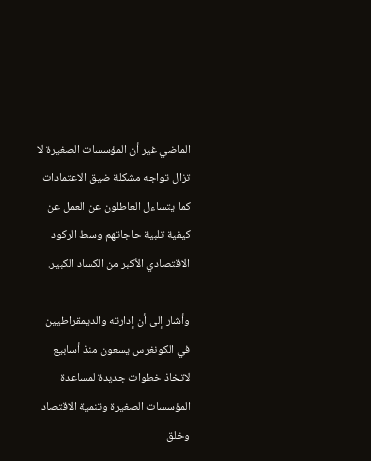الماضي غير أن المؤسسات الصغيرة لا تزال تواجه مشكلة ضيق الاعتمادات كما يتساءل العاطلون عن العمل عن كيفية تلبية حاجاتهم وسط الركود الاقتصادي الأكبر من الكساد الكبير.

وأشار إلى أن إدارته والديمقراطيين في الكونغرس يسعون منذ أسابيع لاتخاذ خطوات جديدة لمساعدة المؤسسات الصغيرة وتنمية الاقتصاد وخلق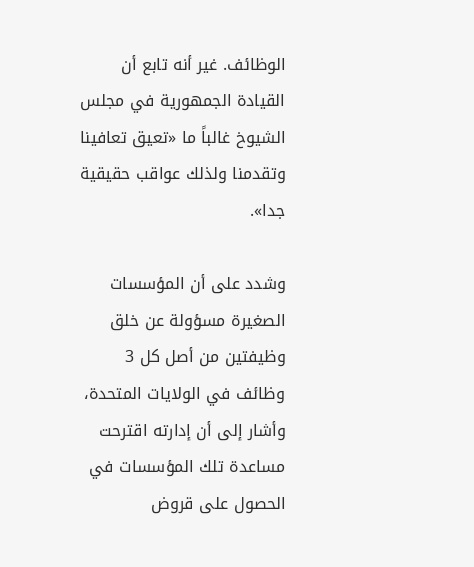الوظائف. غير أنه تابع أن القيادة الجمهورية في مجلس الشيوخ غالباً ما «تعيق تعافينا وتقدمنا ولذلك عواقب حقيقية جدا».

وشدد على أن المؤسسات الصغيرة مسؤولة عن خلق وظيفتين من أصل كل 3 وظائف في الولايات المتحدة، وأشار إلى أن إدارته اقترحت مساعدة تلك المؤسسات في الحصول على قروض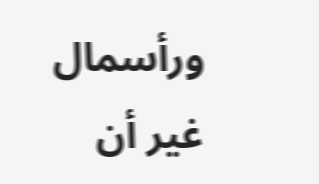ورأسمال غير أن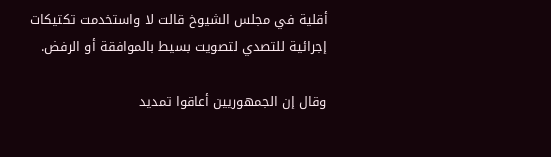أقلية في مجلس الشيوخ قالت لا واستخدمت تكتيكات إجرائية للتصدي لتصويت بسيط بالموافقة أو الرفض.

وقال إن الجمهوريين أعاقوا تمديد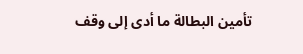تأمين البطالة ما أدى إلى وقف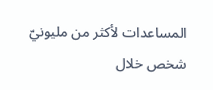المساعدات لأكثر من مليونيّ شخص خلال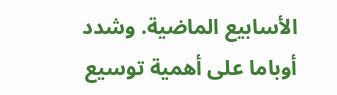الأسابيع الماضية. وشدد أوباما على أهمية توسيع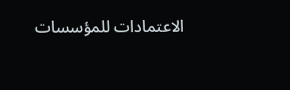الاعتمادات للمؤسسات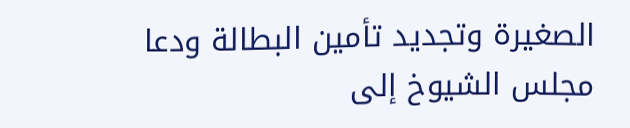الصغيرة وتجديد تأمين البطالة ودعا مجلس الشيوخ إلى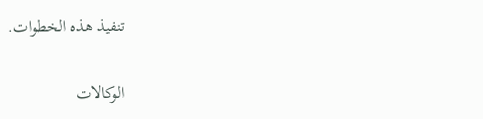تنفيذ هذه الخطوات.

الوكالات